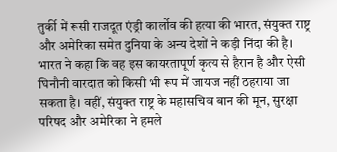तुर्की में रूसी राजदूत एंड्री कार्लोव की हत्या की भारत, संयुक्त राष्ट्र और अमेरिका समेत दुनिया के अन्य देशों ने कड़ी निंदा की है। भारत ने कहा कि वह इस कायरतापूर्ण कृत्य से हैरान है और ऐसी घिनौनी वारदात को किसी भी रूप में जायज नहीं ठहराया जा सकता है। वहीं, संयुक्त राष्ट्र के महासचिव बान की मून, सुरक्षा परिषद और अमेरिका ने हमले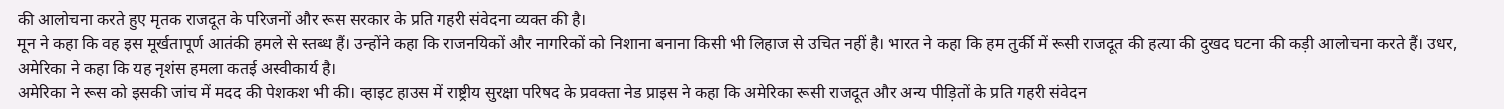की आलोचना करते हुए मृतक राजदूत के परिजनों और रूस सरकार के प्रति गहरी संवेदना व्यक्त की है।
मून ने कहा कि वह इस मूर्खतापूर्ण आतंकी हमले से स्तब्ध हैं। उन्होंने कहा कि राजनयिकों और नागरिकों को निशाना बनाना किसी भी लिहाज से उचित नहीं है। भारत ने कहा कि हम तुर्की में रूसी राजदूत की हत्या की दुखद घटना की कड़ी आलोचना करते हैं। उधर, अमेरिका ने कहा कि यह नृशंस हमला कतई अस्वीकार्य है।
अमेरिका ने रूस को इसकी जांच में मदद की पेशकश भी की। व्हाइट हाउस में राष्ट्रीय सुरक्षा परिषद के प्रवक्ता नेड प्राइस ने कहा कि अमेरिका रूसी राजदूत और अन्य पीड़ितों के प्रति गहरी संवेदन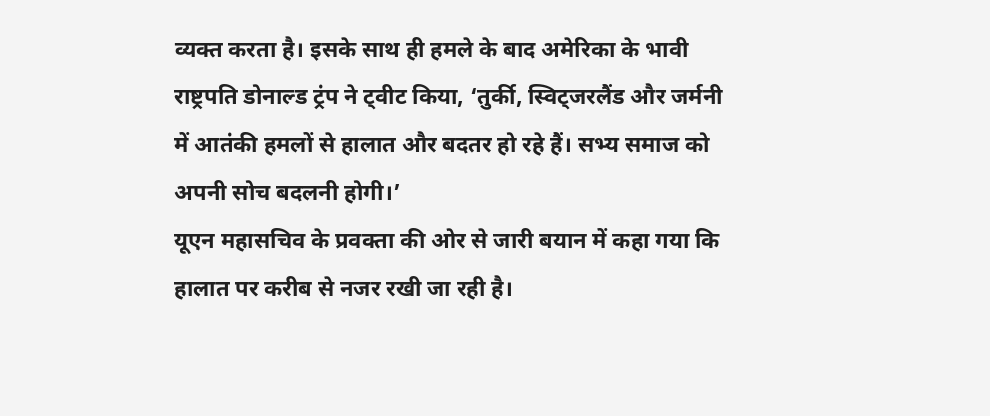व्यक्त करता है। इसके साथ ही हमले के बाद अमेरिका के भावी राष्ट्रपति डोनाल्ड ट्रंप ने ट्वीट किया, ‘तुर्की, स्विट्जरलैंड और जर्मनी में आतंकी हमलों से हालात और बदतर हो रहे हैं। सभ्य समाज को अपनी सोच बदलनी होगी।’
यूएन महासचिव के प्रवक्ता की ओर से जारी बयान में कहा गया कि हालात पर करीब से नजर रखी जा रही है।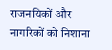राजनयिकों और नागरिकों को निशाना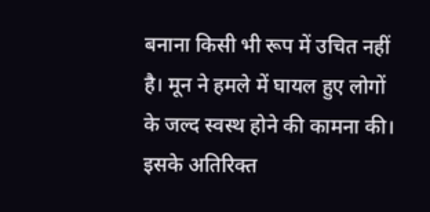बनाना किसी भी रूप में उचित नहीं है। मून ने हमले में घायल हुए लोगों के जल्द स्वस्थ होने की कामना की।
इसके अतिरिक्त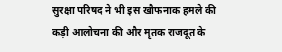सुरक्षा परिषद ने भी इस खौफनाक हमले की कड़ी आलोचना की और मृतक राजदूत के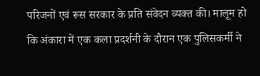परिजनों एवं रूस सरकार के प्रति संवेदन व्यक्त की। मालूम हो कि अंकारा में एक कला प्रदर्शनी के दौरान एक पुलिसकर्मी ने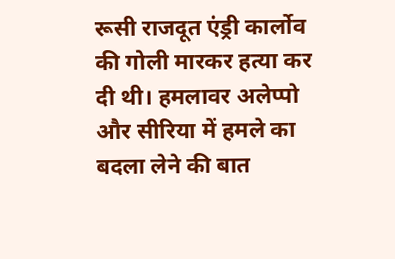रूसी राजदूत एंड्री कार्लोव की गोली मारकर हत्या कर दी थी। हमलावर अलेप्पो और सीरिया में हमले का बदला लेने की बात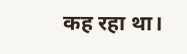कह रहा था।